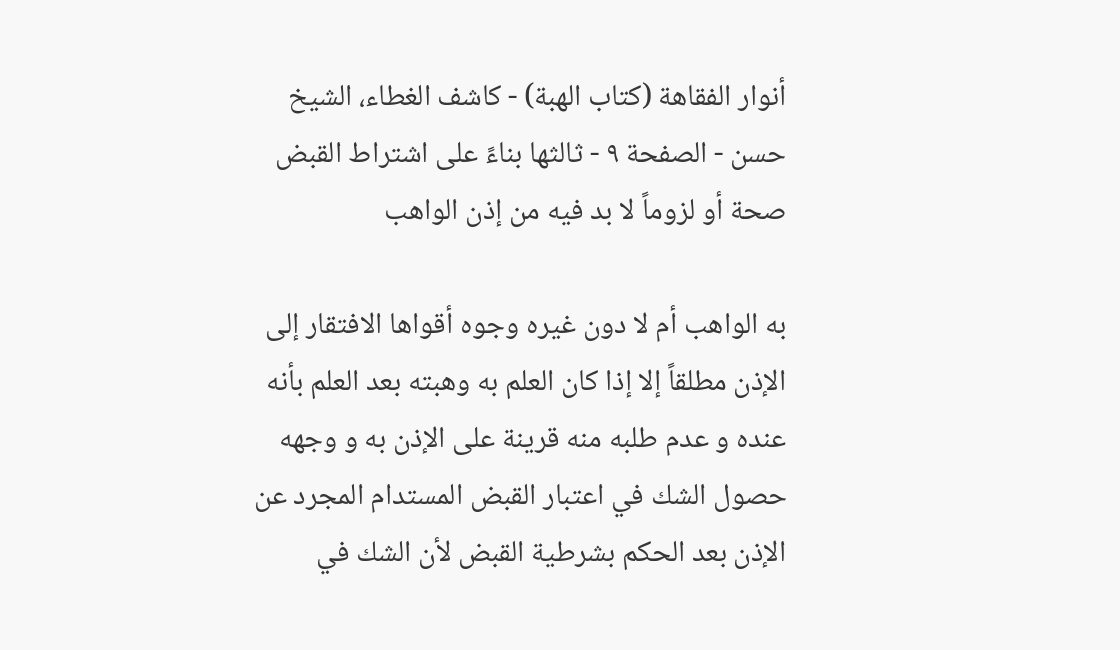أنوار الفقاهة (كتاب الهبة) - كاشف الغطاء، الشيخ حسن - الصفحة ٩ - ثالثها بناءً على اشتراط القبض صحة أو لزوماً لا بد فيه من إذن الواهب

به الواهب أم لا دون غيره وجوه أقواها الافتقار إلى الإذن مطلقاً إلا إذا كان العلم به وهبته بعد العلم بأنه عنده و عدم طلبه منه قرينة على الإذن به و وجهه حصول الشك في اعتبار القبض المستدام المجرد عن الإذن بعد الحكم بشرطية القبض لأن الشك في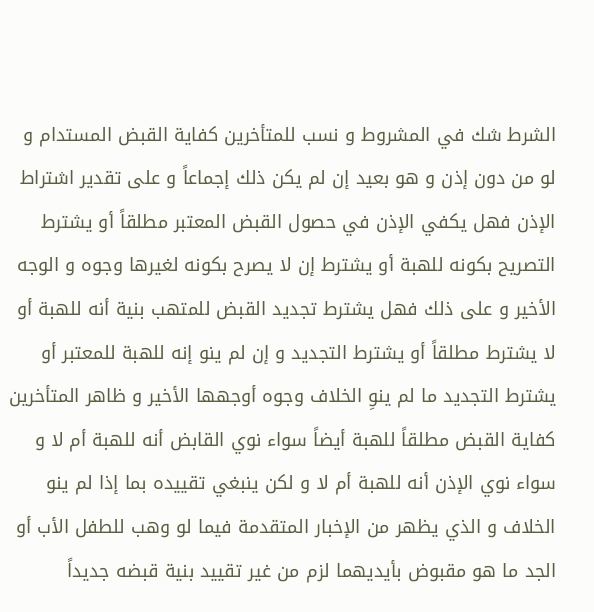الشرط شك في المشروط و نسب للمتأخرين كفاية القبض المستدام و لو من دون إذن و هو بعيد إن لم يكن ذلك إجماعاً و على تقدير اشتراط الإذن فهل يكفي الإذن في حصول القبض المعتبر مطلقاً أو يشترط التصريح بكونه للهبة أو يشترط إن لا يصرح بكونه لغيرها وجوه و الوجه الأخير و على ذلك فهل يشترط تجديد القبض للمتهب بنية أنه للهبة أو لا يشترط مطلقاً أو يشترط التجديد و إن لم ينو إنه للهبة للمعتبر أو يشترط التجديد ما لم ينوِ الخلاف وجوه أوجهها الأخير و ظاهر المتأخرين كفاية القبض مطلقاً للهبة أيضاً سواء نوي القابض أنه للهبة أم لا و سواء نوي الإذن أنه للهبة أم لا و لكن ينبغي تقييده بما إذا لم ينو الخلاف و الذي يظهر من الإخبار المتقدمة فيما لو وهب للطفل الأب أو الجد ما هو مقبوض بأيديهما لزم من غير تقييد بنية قبضه جديداً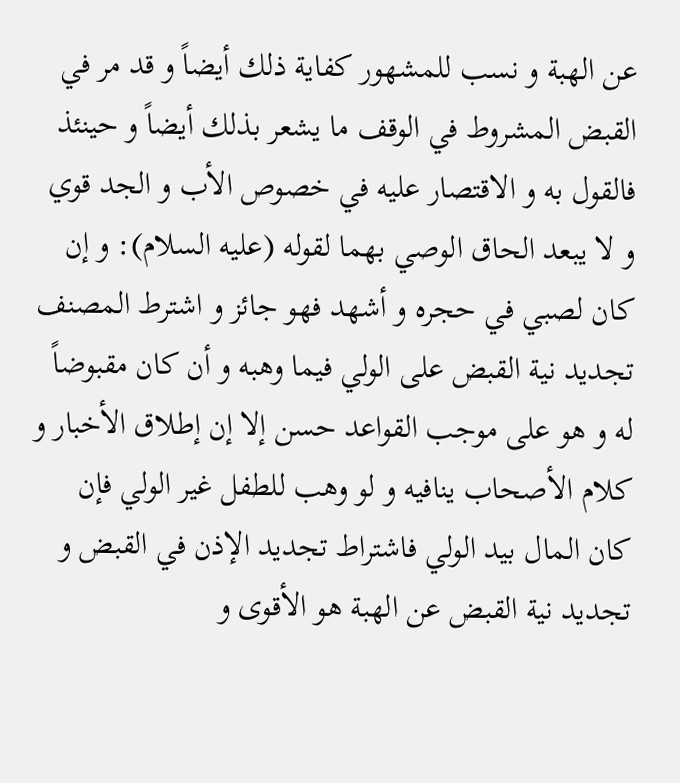عن الهبة و نسب للمشهور كفاية ذلك أيضاً و قد مر في القبض المشروط في الوقف ما يشعر بذلك أيضاً و حينئذ فالقول به و الاقتصار عليه في خصوص الأب و الجد قوي و لا يبعد الحاق الوصي بهما لقوله (عليه السلام): و إن كان لصبي في حجره و أشهد فهو جائز و اشترط المصنف تجديد نية القبض على الولي فيما وهبه و أن كان مقبوضاً له و هو على موجب القواعد حسن إلا إن إطلاق الأخبار و كلام الأصحاب ينافيه و لو وهب للطفل غير الولي فإن كان المال بيد الولي فاشتراط تجديد الإذن في القبض و تجديد نية القبض عن الهبة هو الأقوى و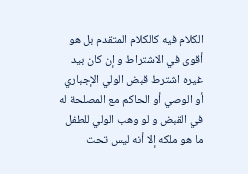الكلام فيه كالكلام المتقدم بل هو أقوى في الاشتراط و إن كان بيد غيره اشترط قبض الولي الإجباري أو الوصي أو الحاكم مع المصلحة له في القبض و لو وهب الولي للطفل ما هو ملكه إلا أنه ليس تحت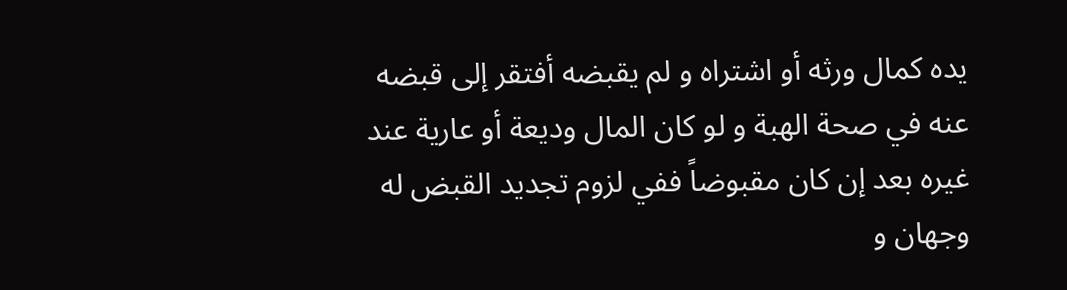يده كمال ورثه أو اشتراه و لم يقبضه أفتقر إلى قبضه عنه في صحة الهبة و لو كان المال وديعة أو عارية عند غيره بعد إن كان مقبوضاً ففي لزوم تجديد القبض له وجهان و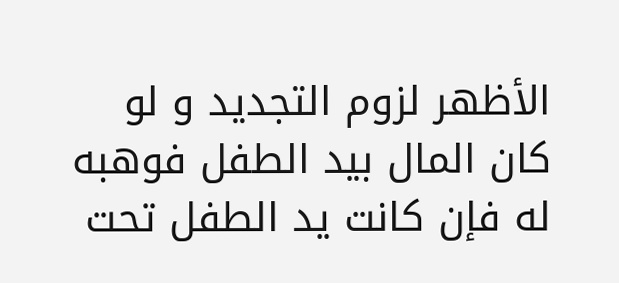الأظهر لزوم التجديد و لو كان المال بيد الطفل فوهبه له فإن كانت يد الطفل تحت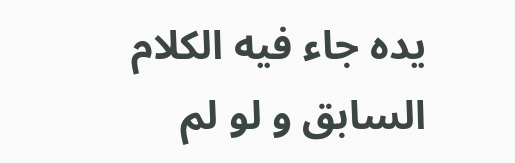يده جاء فيه الكلام السابق و لو لم